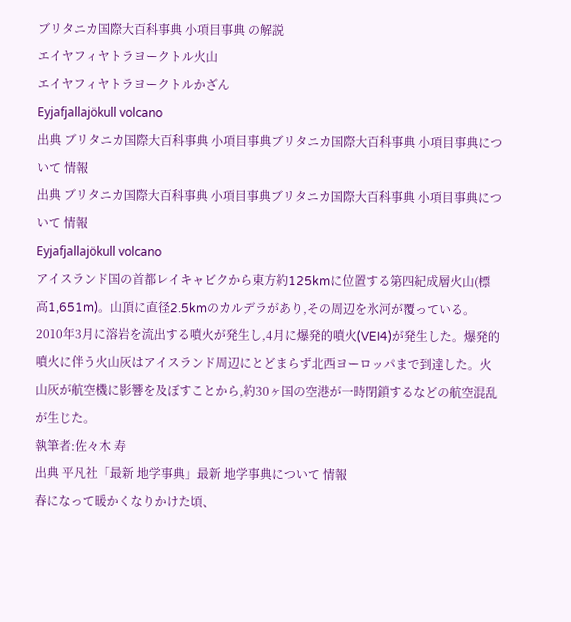ブリタニカ国際大百科事典 小項目事典 の解説
エイヤフィヤトラヨークトル火山
エイヤフィヤトラヨークトルかざん
Eyjafjallajökull volcano
出典 ブリタニカ国際大百科事典 小項目事典ブリタニカ国際大百科事典 小項目事典について 情報
出典 ブリタニカ国際大百科事典 小項目事典ブリタニカ国際大百科事典 小項目事典について 情報
Eyjafjallajökull volcano
アイスランド国の首都レイキャビクから東方約125kmに位置する第四紀成層火山(標高1,651m)。山頂に直径2.5kmのカルデラがあり,その周辺を氷河が覆っている。2010年3月に溶岩を流出する噴火が発生し,4月に爆発的噴火(VEI4)が発生した。爆発的噴火に伴う火山灰はアイスランド周辺にとどまらず北西ヨーロッパまで到達した。火山灰が航空機に影響を及ぼすことから,約30ヶ国の空港が一時閉鎖するなどの航空混乱が生じた。
執筆者:佐々木 寿
出典 平凡社「最新 地学事典」最新 地学事典について 情報
春になって暖かくなりかけた頃、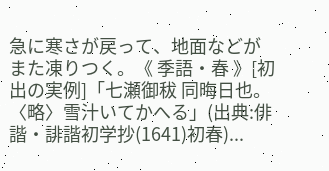急に寒さが戻って、地面などがまた凍りつく。《 季語・春 》[初出の実例]「七瀬御秡 同晦日也。〈略〉雪汁いてかへる」(出典:俳諧・誹諧初学抄(1641)初春)...